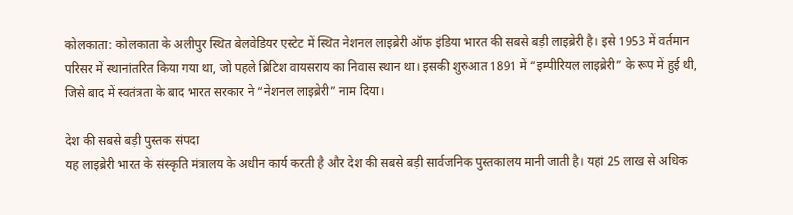कोलकाता: कोलकाता के अलीपुर स्थित बेलवेडियर एस्टेट में स्थित नेशनल लाइब्रेरी ऑफ इंडिया भारत की सबसे बड़ी लाइब्रेरी है। इसे 1953 में वर्तमान परिसर में स्थानांतरित किया गया था, जो पहले ब्रिटिश वायसराय का निवास स्थान था। इसकी शुरुआत 1891 में “इम्पीरियल लाइब्रेरी” के रूप में हुई थी, जिसे बाद में स्वतंत्रता के बाद भारत सरकार ने “नेशनल लाइब्रेरी” नाम दिया।

देश की सबसे बड़ी पुस्तक संपदा
यह लाइब्रेरी भारत के संस्कृति मंत्रालय के अधीन कार्य करती है और देश की सबसे बड़ी सार्वजनिक पुस्तकालय मानी जाती है। यहां 25 लाख से अधिक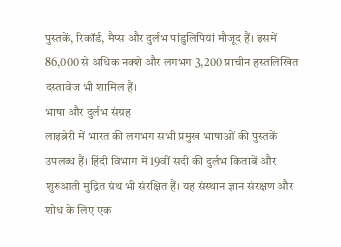पुस्तकें, रिकॉर्ड, मैप्स और दुर्लभ पांडुलिपियां मौजूद हैं। इसमें 86,000 से अधिक नक्शे और लगभग 3,200 प्राचीन हस्तलिखित दस्तावेज भी शामिल हैं।
भाषा और दुर्लभ संग्रह
लाइब्रेरी में भारत की लगभग सभी प्रमुख भाषाओं की पुस्तकें उपलब्ध हैं। हिंदी विभाग में 19वीं सदी की दुर्लभ किताबें और शुरुआती मुद्रित ग्रंथ भी संरक्षित हैं। यह संस्थान ज्ञान संरक्षण और शोध के लिए एक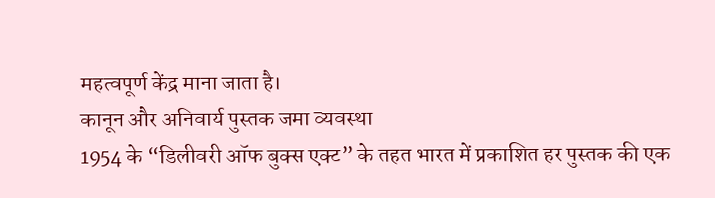महत्वपूर्ण केंद्र माना जाता है।
कानून और अनिवार्य पुस्तक जमा व्यवस्था
1954 के “डिलीवरी ऑफ बुक्स एक्ट” के तहत भारत में प्रकाशित हर पुस्तक की एक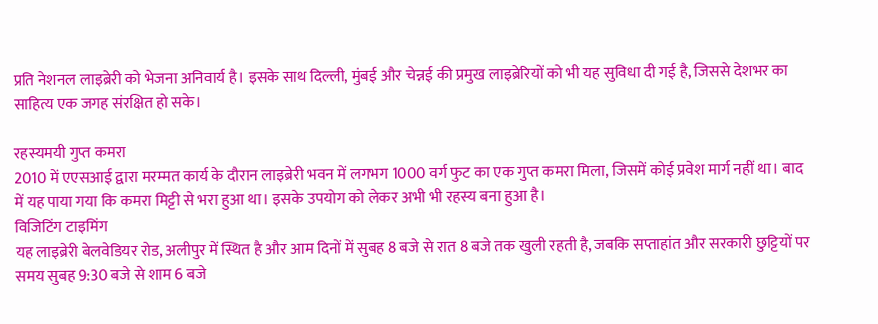प्रति नेशनल लाइब्रेरी को भेजना अनिवार्य है। इसके साथ दिल्ली, मुंबई और चेन्नई की प्रमुख लाइब्रेरियों को भी यह सुविधा दी गई है, जिससे देशभर का साहित्य एक जगह संरक्षित हो सके।

रहस्यमयी गुप्त कमरा
2010 में एएसआई द्वारा मरम्मत कार्य के दौरान लाइब्रेरी भवन में लगभग 1000 वर्ग फुट का एक गुप्त कमरा मिला, जिसमें कोई प्रवेश मार्ग नहीं था। बाद में यह पाया गया कि कमरा मिट्टी से भरा हुआ था। इसके उपयोग को लेकर अभी भी रहस्य बना हुआ है।
विजिटिंग टाइमिंग
यह लाइब्रेरी बेलवेडियर रोड, अलीपुर में स्थित है और आम दिनों में सुबह 8 बजे से रात 8 बजे तक खुली रहती है, जबकि सप्ताहांत और सरकारी छुट्टियों पर समय सुबह 9:30 बजे से शाम 6 बजे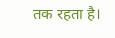तक रहता है।